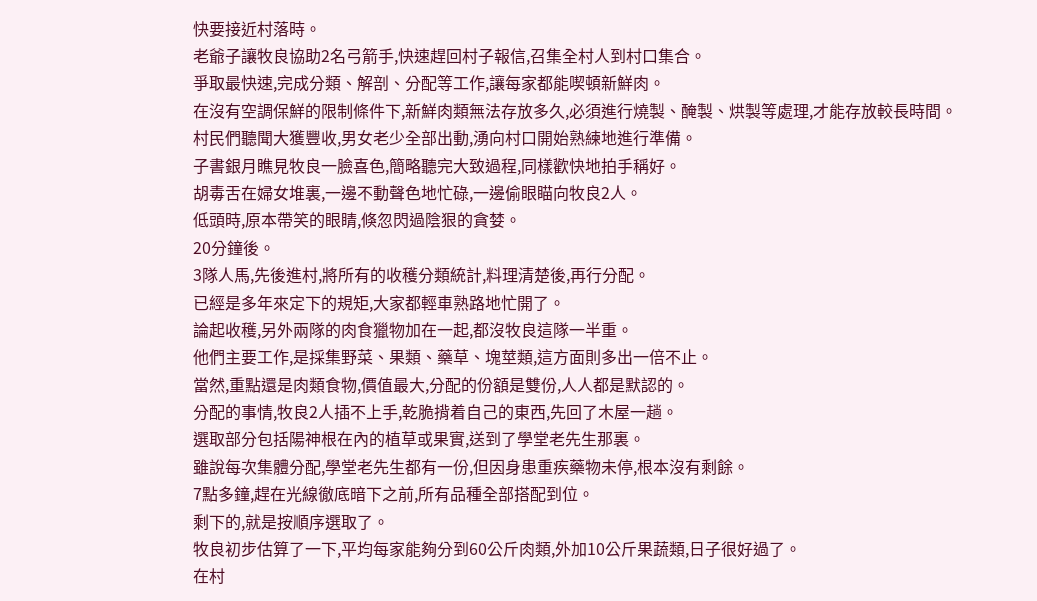快要接近村落時。
老爺子讓牧良協助2名弓箭手,快速趕回村子報信,召集全村人到村口集合。
爭取最快速,完成分類、解剖、分配等工作,讓每家都能喫頓新鮮肉。
在沒有空調保鮮的限制條件下,新鮮肉類無法存放多久,必須進行燒製、醃製、烘製等處理,才能存放較長時間。
村民們聽聞大獲豐收,男女老少全部出動,湧向村口開始熟練地進行準備。
子書銀月瞧見牧良一臉喜色,簡略聽完大致過程,同樣歡快地拍手稱好。
胡毒舌在婦女堆裏,一邊不動聲色地忙碌,一邊偷眼瞄向牧良2人。
低頭時,原本帶笑的眼睛,倏忽閃過陰狠的貪婪。
20分鐘後。
3隊人馬,先後進村,將所有的收穫分類統計,料理清楚後,再行分配。
已經是多年來定下的規矩,大家都輕車熟路地忙開了。
論起收穫,另外兩隊的肉食獵物加在一起,都沒牧良這隊一半重。
他們主要工作,是採集野菜、果類、藥草、塊莖類,這方面則多出一倍不止。
當然,重點還是肉類食物,價值最大,分配的份額是雙份,人人都是默認的。
分配的事情,牧良2人插不上手,乾脆揹着自己的東西,先回了木屋一趟。
選取部分包括陽神根在內的植草或果實,送到了學堂老先生那裏。
雖說每次集體分配,學堂老先生都有一份,但因身患重疾藥物未停,根本沒有剩餘。
7點多鐘,趕在光線徹底暗下之前,所有品種全部搭配到位。
剩下的,就是按順序選取了。
牧良初步估算了一下,平均每家能夠分到60公斤肉類,外加10公斤果蔬類,日子很好過了。
在村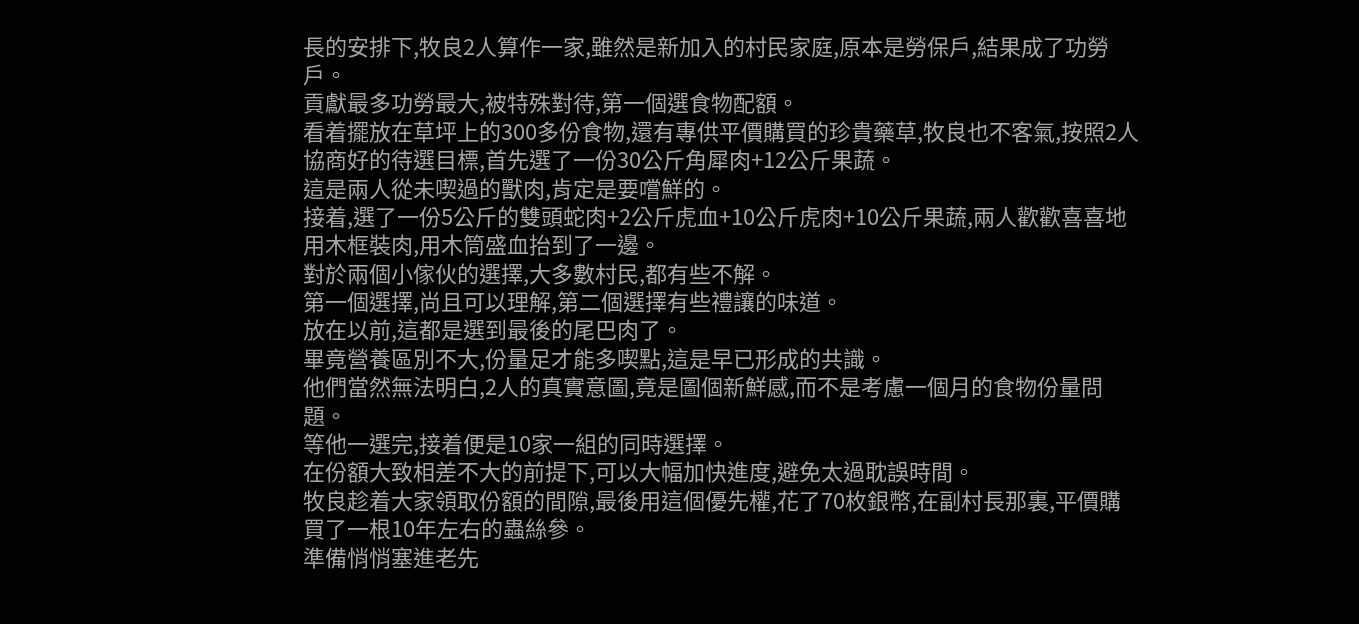長的安排下,牧良2人算作一家,雖然是新加入的村民家庭,原本是勞保戶,結果成了功勞戶。
貢獻最多功勞最大,被特殊對待,第一個選食物配額。
看着擺放在草坪上的300多份食物,還有專供平價購買的珍貴藥草,牧良也不客氣,按照2人協商好的待選目標,首先選了一份30公斤角犀肉+12公斤果蔬。
這是兩人從未喫過的獸肉,肯定是要嚐鮮的。
接着,選了一份5公斤的雙頭蛇肉+2公斤虎血+10公斤虎肉+10公斤果蔬,兩人歡歡喜喜地用木框裝肉,用木筒盛血抬到了一邊。
對於兩個小傢伙的選擇,大多數村民,都有些不解。
第一個選擇,尚且可以理解,第二個選擇有些禮讓的味道。
放在以前,這都是選到最後的尾巴肉了。
畢竟營養區別不大,份量足才能多喫點,這是早已形成的共識。
他們當然無法明白,2人的真實意圖,竟是圖個新鮮感,而不是考慮一個月的食物份量問題。
等他一選完,接着便是10家一組的同時選擇。
在份額大致相差不大的前提下,可以大幅加快進度,避免太過耽誤時間。
牧良趁着大家領取份額的間隙,最後用這個優先權,花了70枚銀幣,在副村長那裏,平價購買了一根10年左右的蟲絲參。
準備悄悄塞進老先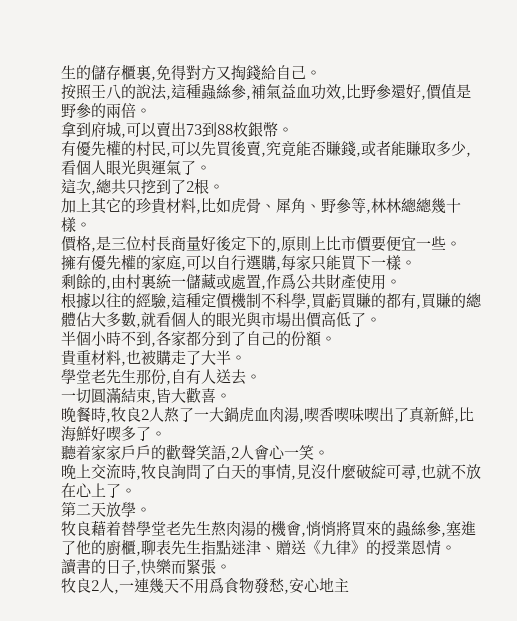生的儲存櫃裏,免得對方又掏錢給自己。
按照壬八的說法,這種蟲絲參,補氣益血功效,比野參還好,價值是野參的兩倍。
拿到府城,可以賣出73到88枚銀幣。
有優先權的村民,可以先買後賣,究竟能否賺錢,或者能賺取多少,看個人眼光與運氣了。
這次,總共只挖到了2根。
加上其它的珍貴材料,比如虎骨、犀角、野參等,林林總總幾十樣。
價格,是三位村長商量好後定下的,原則上比市價要便宜一些。
擁有優先權的家庭,可以自行選購,每家只能買下一樣。
剩餘的,由村裏統一儲藏或處置,作爲公共財產使用。
根據以往的經驗,這種定價機制不科學,買虧買賺的都有,買賺的總體佔大多數,就看個人的眼光與市場出價高低了。
半個小時不到,各家都分到了自己的份額。
貴重材料,也被購走了大半。
學堂老先生那份,自有人送去。
一切圓滿結束,皆大歡喜。
晚餐時,牧良2人熬了一大鍋虎血肉湯,喫香喫味喫出了真新鮮,比海鮮好喫多了。
聽着家家戶戶的歡聲笑語,2人會心一笑。
晚上交流時,牧良詢問了白天的事情,見沒什麼破綻可尋,也就不放在心上了。
第二天放學。
牧良藉着替學堂老先生熬肉湯的機會,悄悄將買來的蟲絲參,塞進了他的廚櫃,聊表先生指點迷津、贈送《九律》的授業恩情。
讀書的日子,快樂而緊張。
牧良2人,一連幾天不用爲食物發愁,安心地主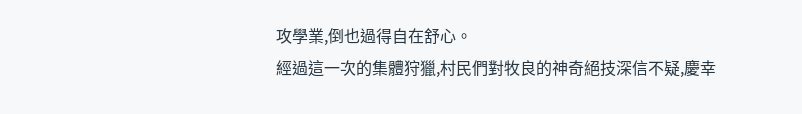攻學業,倒也過得自在舒心。
經過這一次的集體狩獵,村民們對牧良的神奇絕技深信不疑,慶幸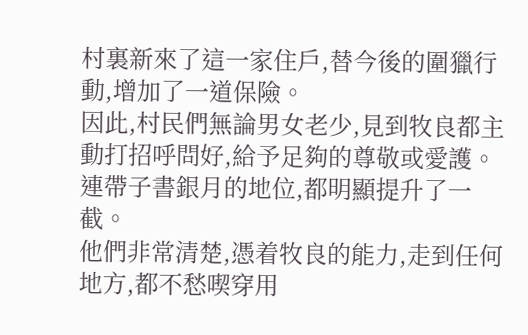村裏新來了這一家住戶,替今後的圍獵行動,增加了一道保險。
因此,村民們無論男女老少,見到牧良都主動打招呼問好,給予足夠的尊敬或愛護。
連帶子書銀月的地位,都明顯提升了一截。
他們非常清楚,憑着牧良的能力,走到任何地方,都不愁喫穿用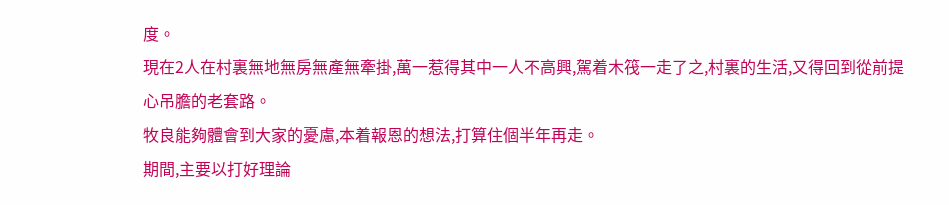度。
現在2人在村裏無地無房無產無牽掛,萬一惹得其中一人不高興,駕着木筏一走了之,村裏的生活,又得回到從前提心吊膽的老套路。
牧良能夠體會到大家的憂慮,本着報恩的想法,打算住個半年再走。
期間,主要以打好理論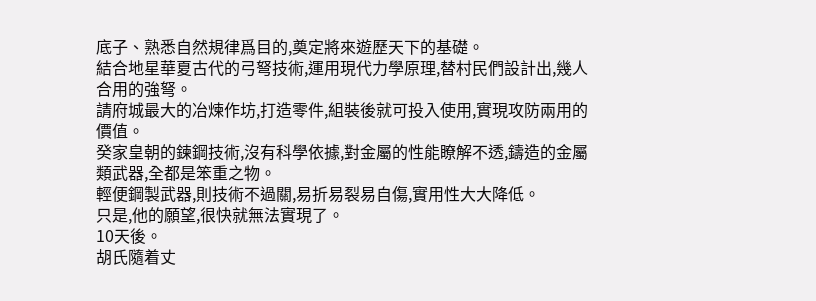底子、熟悉自然規律爲目的,奠定將來遊歷天下的基礎。
結合地星華夏古代的弓弩技術,運用現代力學原理,替村民們設計出,幾人合用的強弩。
請府城最大的冶煉作坊,打造零件,組裝後就可投入使用,實現攻防兩用的價值。
癸家皇朝的鍊鋼技術,沒有科學依據,對金屬的性能瞭解不透,鑄造的金屬類武器,全都是笨重之物。
輕便鋼製武器,則技術不過關,易折易裂易自傷,實用性大大降低。
只是,他的願望,很快就無法實現了。
10天後。
胡氏隨着丈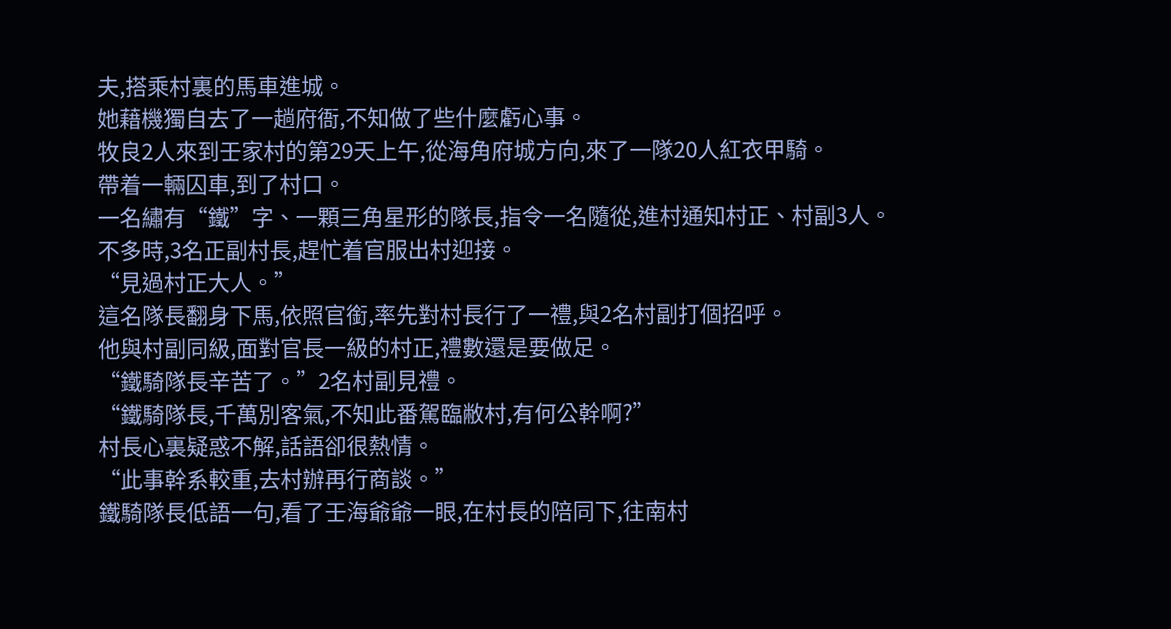夫,搭乘村裏的馬車進城。
她藉機獨自去了一趟府衙,不知做了些什麼虧心事。
牧良2人來到壬家村的第29天上午,從海角府城方向,來了一隊20人紅衣甲騎。
帶着一輛囚車,到了村口。
一名繡有“鐵”字、一顆三角星形的隊長,指令一名隨從,進村通知村正、村副3人。
不多時,3名正副村長,趕忙着官服出村迎接。
“見過村正大人。”
這名隊長翻身下馬,依照官銜,率先對村長行了一禮,與2名村副打個招呼。
他與村副同級,面對官長一級的村正,禮數還是要做足。
“鐵騎隊長辛苦了。”2名村副見禮。
“鐵騎隊長,千萬別客氣,不知此番駕臨敝村,有何公幹啊?”
村長心裏疑惑不解,話語卻很熱情。
“此事幹系較重,去村辦再行商談。”
鐵騎隊長低語一句,看了壬海爺爺一眼,在村長的陪同下,往南村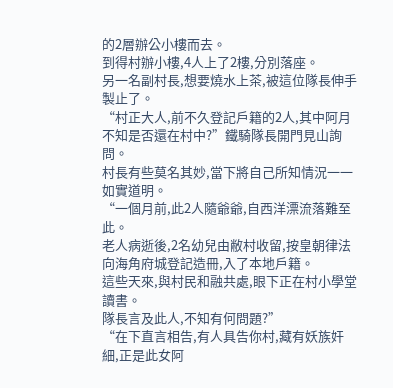的2層辦公小樓而去。
到得村辦小樓,4人上了2樓,分別落座。
另一名副村長,想要燒水上茶,被這位隊長伸手製止了。
“村正大人,前不久登記戶籍的2人,其中阿月不知是否還在村中?”鐵騎隊長開門見山詢問。
村長有些莫名其妙,當下將自己所知情況一一如實道明。
“一個月前,此2人隨爺爺,自西洋漂流落難至此。
老人病逝後,2名幼兒由敝村收留,按皇朝律法向海角府城登記造冊,入了本地戶籍。
這些天來,與村民和融共處,眼下正在村小學堂讀書。
隊長言及此人,不知有何問題?”
“在下直言相告,有人具告你村,藏有妖族奸細,正是此女阿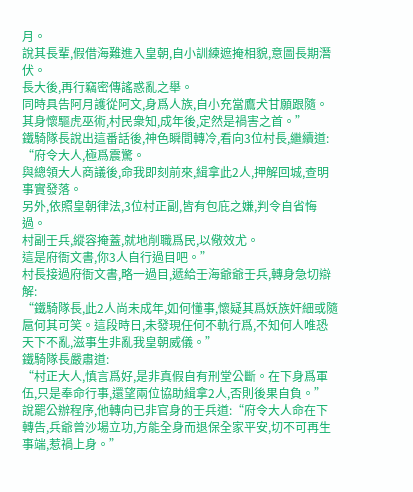月。
說其長輩,假借海難進入皇朝,自小訓練遮掩相貌,意圖長期潛伏。
長大後,再行竊密傳謠惑亂之舉。
同時具告阿月護從阿文,身爲人族,自小充當鷹犬甘願跟隨。
其身懷驅虎巫術,村民衆知,成年後,定然是禍害之首。”
鐵騎隊長說出這番話後,神色瞬間轉冷,看向3位村長,繼續道:
“府令大人,極爲震驚。
與總領大人商議後,命我即刻前來,緝拿此2人,押解回城,查明事實發落。
另外,依照皇朝律法,3位村正副,皆有包庇之嫌,判令自省悔過。
村副壬兵,縱容掩蓋,就地削職爲民,以儆效尤。
這是府衙文書,你3人自行過目吧。”
村長接過府衙文書,略一過目,遞給壬海爺爺壬兵,轉身急切辯解:
“鐵騎隊長,此2人尚未成年,如何懂事,懷疑其爲妖族奸細或隨扈何其可笑。這段時日,未發現任何不軌行爲,不知何人唯恐天下不亂,滋事生非亂我皇朝威儀。”
鐵騎隊長嚴肅道:
“村正大人,慎言爲好,是非真假自有刑堂公斷。在下身爲軍伍,只是奉命行事,還望兩位協助緝拿2人,否則後果自負。”
說罷公辦程序,他轉向已非官身的壬兵道:“府令大人命在下轉告,兵爺曾沙場立功,方能全身而退保全家平安,切不可再生事端,惹禍上身。”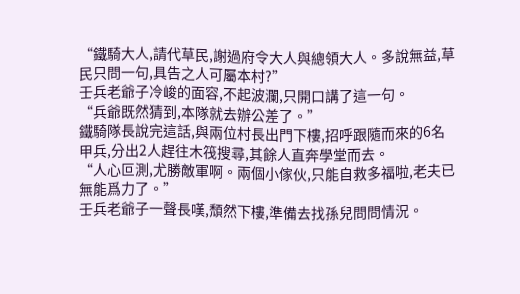“鐵騎大人,請代草民,謝過府令大人與總領大人。多說無益,草民只問一句,具告之人可屬本村?”
壬兵老爺子冷峻的面容,不起波瀾,只開口講了這一句。
“兵爺既然猜到,本隊就去辦公差了。”
鐵騎隊長說完這話,與兩位村長出門下樓,招呼跟隨而來的6名甲兵,分出2人趕往木筏搜尋,其餘人直奔學堂而去。
“人心叵測,尤勝敵軍啊。兩個小傢伙,只能自救多福啦,老夫已無能爲力了。”
壬兵老爺子一聲長嘆,頹然下樓,準備去找孫兒問問情況。